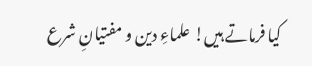کیا فرماتے ہیں! علماءِ دین و مفتیانِ شرع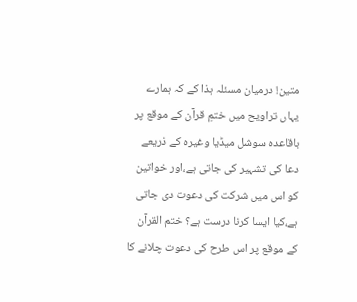متین! درمیان مسئلہ ہذا کے کہ ہمارے یہاں تراویح میں ختمِ قرآن کے موقع پر باقاعدہ سوشل میڈیا وغیرہ کے ذریعے دعا کی تشہیر کی جاتی ہے،اور خواتین کو اس میں شرکت کی دعوت دی جاتی ہے،کیا ایسا کرنا درست ہے؟ ختم القرآن کے موقع پر اس طرح کی دعوت چلانے کا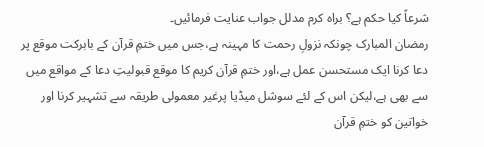شرعاً کیا حکم ہے؟ براہ کرم مدلل جواب عنایت فرمائیں۔
رمضان المبارک چونکہ نزولِ رحمت کا مہینہ ہے،جس میں ختمِ قرآن کے بابرکت موقع پر دعا کرنا ایک مستحسن عمل ہے،اور ختمِ قرآن کریم کا موقع قبولیتِ دعا کے مواقع میں سے بھی ہے،لیکن اس کے لئے سوشل میڈیا پرغیر معمولی طریقہ سے تشہیر کرنا اور خواتین کو ختمِ قرآن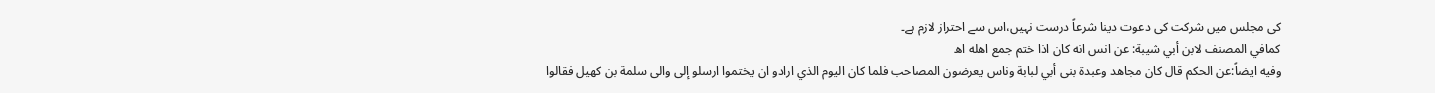کی مجلس میں شرکت کی دعوت دینا شرعاً درست نہیں،اس سے احتراز لازم ہے۔
کمافي المصنف لابن أبي شيبة: عن انس انه كان اذا ختم جمع اھله اھ
وفيه ايضاً:عن الحكم قال كان مجاهد وعبدة بنى أبي لبابة وناس يعرضون المصاحب فلما كان اليوم الذي ارادو ان يختموا ارسلو إلى والى سلمة بن كهيل فقالوا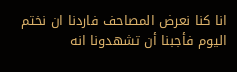انا كنا نعرض المصاحف فاردنا ان نختم اليوم فأجبنا أن تشهدونا انه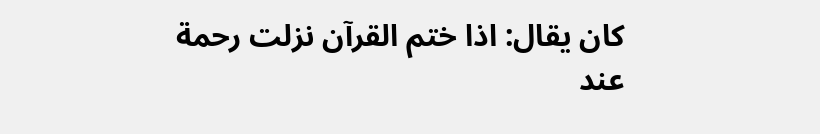كان يقال: اذا ختم القرآن نزلت رحمة عند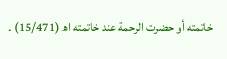خاتمته أو حضرت الرحمة عند خاتمته اھ (15/471) ۔